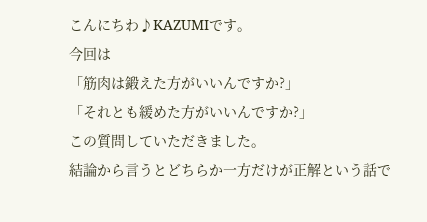こんにちわ♪KAZUMIです。
今回は
「筋肉は鍛えた方がいいんですか?」
「それとも緩めた方がいいんですか?」
この質問していただきました。
結論から言うとどちらか一方だけが正解という話で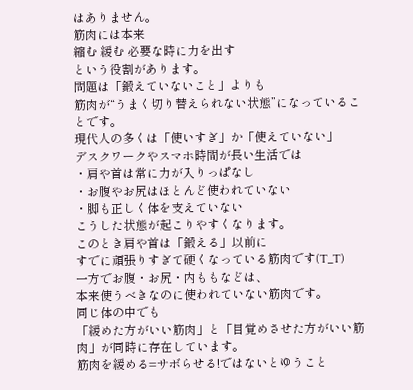はありません。
筋肉には本来
縮む 緩む 必要な時に力を出す
という役割があります。
問題は「鍛えていないこと」よりも
筋肉が“うまく切り替えられない状態”になっていることです。
現代人の多くは「使いすぎ」か「使えていない」
デスクワークやスマホ時間が長い生活では
・肩や首は常に力が入りっぱなし
・お腹やお尻はほとんど使われていない
・脚も正しく体を支えていない
こうした状態が起こりやすくなります。
このとき肩や首は「鍛える」以前に
すでに頑張りすぎて硬くなっている筋肉です(T_T)
一方でお腹・お尻・内ももなどは、
本来使うべきなのに使われていない筋肉です。
同じ体の中でも
「緩めた方がいい筋肉」と「目覚めさせた方がいい筋肉」が同時に存在しています。
筋肉を緩める=サボらせる!ではないとゆうこと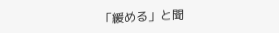「緩める」と聞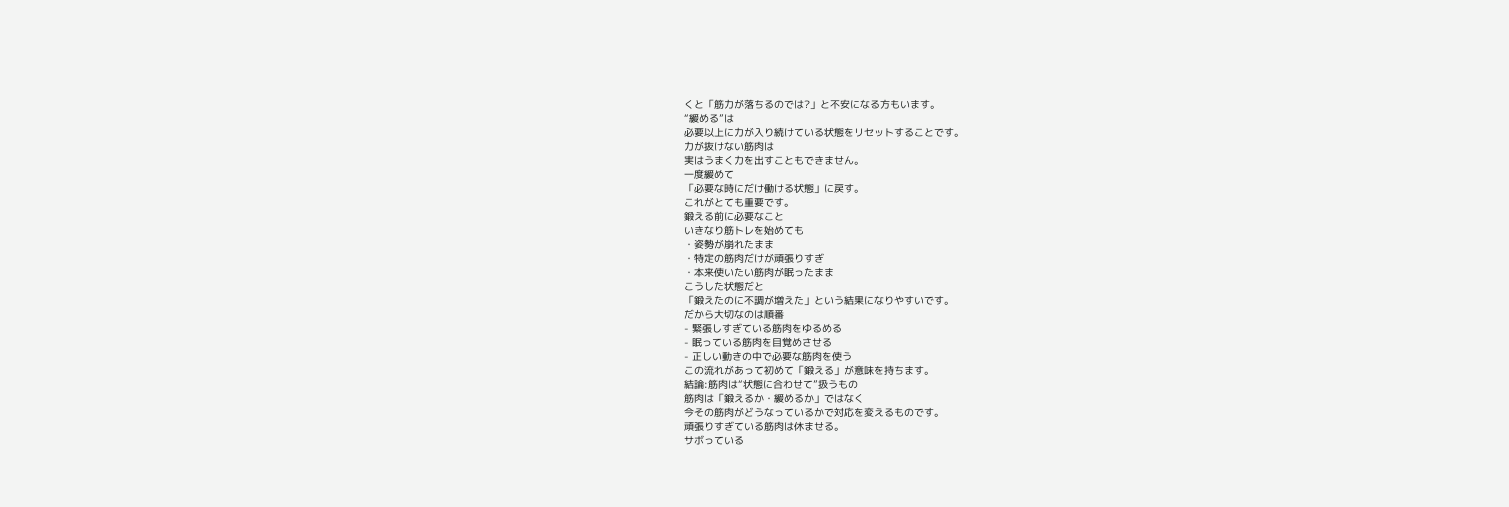くと「筋力が落ちるのでは?」と不安になる方もいます。
“緩める”は
必要以上に力が入り続けている状態をリセットすることです。
力が抜けない筋肉は
実はうまく力を出すこともできません。
一度緩めて
「必要な時にだけ働ける状態」に戻す。
これがとても重要です。
鍛える前に必要なこと
いきなり筋トレを始めても
・姿勢が崩れたまま
・特定の筋肉だけが頑張りすぎ
・本来使いたい筋肉が眠ったまま
こうした状態だと
「鍛えたのに不調が増えた」という結果になりやすいです。
だから大切なのは順番
- 緊張しすぎている筋肉をゆるめる
- 眠っている筋肉を目覚めさせる
- 正しい動きの中で必要な筋肉を使う
この流れがあって初めて「鍛える」が意味を持ちます。
結論:筋肉は“状態に合わせて”扱うもの
筋肉は「鍛えるか・緩めるか」ではなく
今その筋肉がどうなっているかで対応を変えるものです。
頑張りすぎている筋肉は休ませる。
サボっている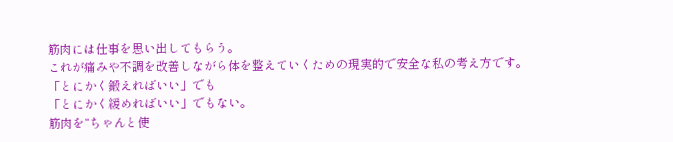筋肉には仕事を思い出してもらう。
これが痛みや不調を改善しながら体を整えていくための現実的で安全な私の考え方です。
「とにかく鍛えればいい」でも
「とにかく緩めればいい」でもない。
筋肉を“ちゃんと使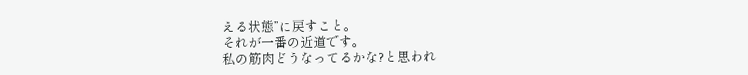える状態”に戻すこと。
それが一番の近道です。
私の筋肉どうなってるかな?と思われ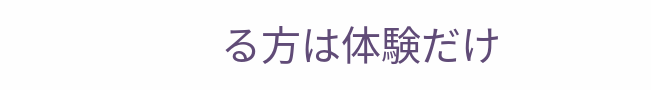る方は体験だけ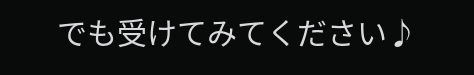でも受けてみてください♪